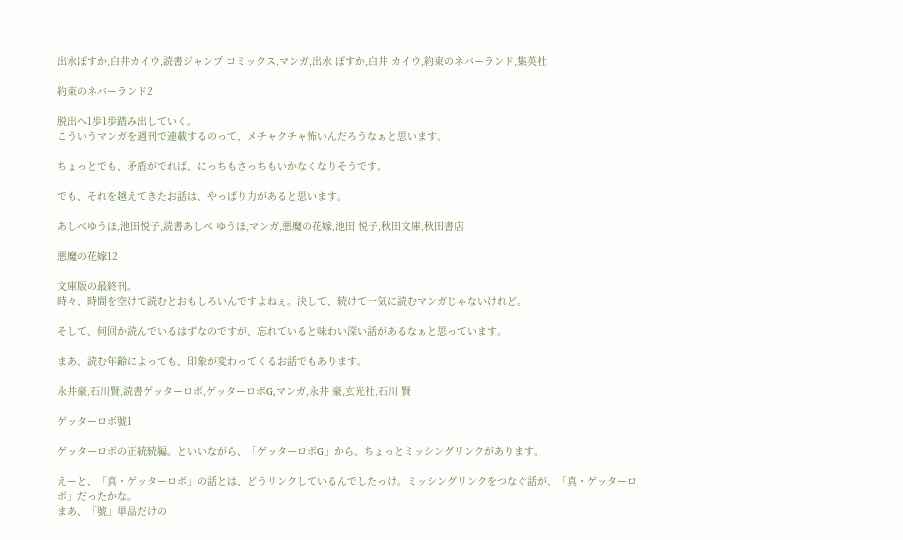出水ぽすか,白井カイウ,読書ジャンプ コミックス,マンガ,出水 ぽすか,白井 カイウ,約束のネバーランド,集英社

約束のネバーランド2

脱出へ1歩1歩踏み出していく。
こういうマンガを週刊で連載するのって、メチャクチャ怖いんだろうなぁと思います。

ちょっとでも、矛盾がでれば、にっちもさっちもいかなくなりそうです。

でも、それを越えてきたお話は、やっぱり力があると思います。

あしべゆうほ,池田悦子,読書あしべ ゆうほ,マンガ,悪魔の花嫁,池田 悦子,秋田文庫,秋田書店

悪魔の花嫁12

文庫版の最終刊。
時々、時間を空けて読むとおもしろいんですよねぇ。決して、続けて一気に読むマンガじゃないけれど。

そして、何回か読んでいるはずなのですが、忘れていると味わい深い話があるなぁと思っています。

まあ、読む年齢によっても、印象が変わってくるお話でもあります。

永井豪,石川賢,読書ゲッターロボ,ゲッターロボG,マンガ,永井 豪,玄光社,石川 賢

ゲッターロボ號1

ゲッターロボの正統続編。といいながら、「ゲッターロボG」から、ちょっとミッシングリンクがあります。

えーと、「真・ゲッターロボ」の話とは、どうリンクしているんでしたっけ。ミッシングリンクをつなぐ話が、「真・ゲッターロボ」だったかな。
まあ、「號」単品だけの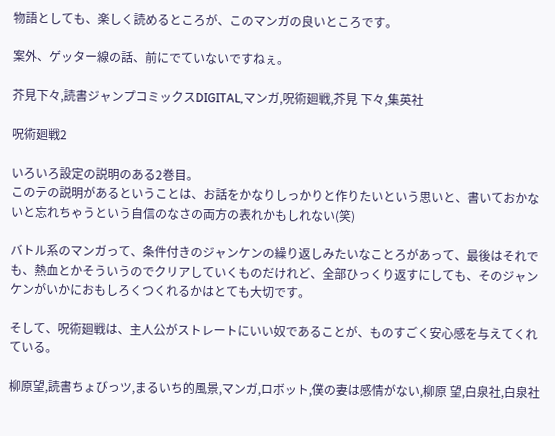物語としても、楽しく読めるところが、このマンガの良いところです。

案外、ゲッター線の話、前にでていないですねぇ。

芥見下々,読書ジャンプコミックスDIGITAL,マンガ,呪術廻戦,芥見 下々,集英社

呪術廻戦2

いろいろ設定の説明のある2巻目。
このテの説明があるということは、お話をかなりしっかりと作りたいという思いと、書いておかないと忘れちゃうという自信のなさの両方の表れかもしれない(笑)

バトル系のマンガって、条件付きのジャンケンの繰り返しみたいなことろがあって、最後はそれでも、熱血とかそういうのでクリアしていくものだけれど、全部ひっくり返すにしても、そのジャンケンがいかにおもしろくつくれるかはとても大切です。

そして、呪術廻戦は、主人公がストレートにいい奴であることが、ものすごく安心感を与えてくれている。

柳原望,読書ちょびっツ,まるいち的風景,マンガ,ロボット,僕の妻は感情がない,柳原 望,白泉社,白泉社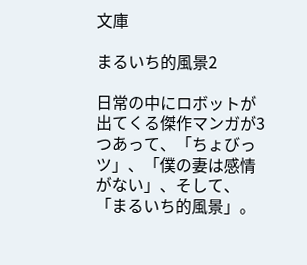文庫

まるいち的風景2

日常の中にロボットが出てくる傑作マンガが3つあって、「ちょびっツ」、「僕の妻は感情がない」、そして、「まるいち的風景」。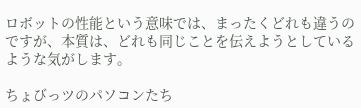ロボットの性能という意味では、まったくどれも違うのですが、本質は、どれも同じことを伝えようとしているような気がします。

ちょびっツのパソコンたち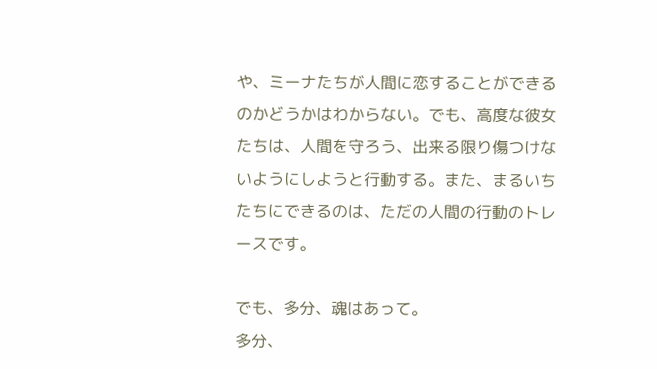や、ミーナたちが人間に恋することができるのかどうかはわからない。でも、高度な彼女たちは、人間を守ろう、出来る限り傷つけないようにしようと行動する。また、まるいちたちにできるのは、ただの人間の行動のトレースです。

でも、多分、魂はあって。
多分、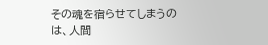その魂を宿らせてしまうのは、人間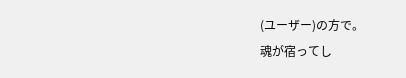(ユーザー)の方で。
魂が宿ってし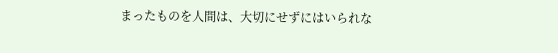まったものを人間は、大切にせずにはいられな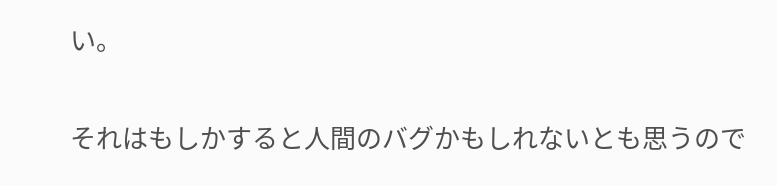い。

それはもしかすると人間のバグかもしれないとも思うので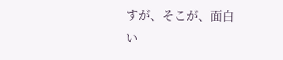すが、そこが、面白い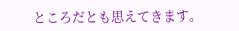ところだとも思えてきます。